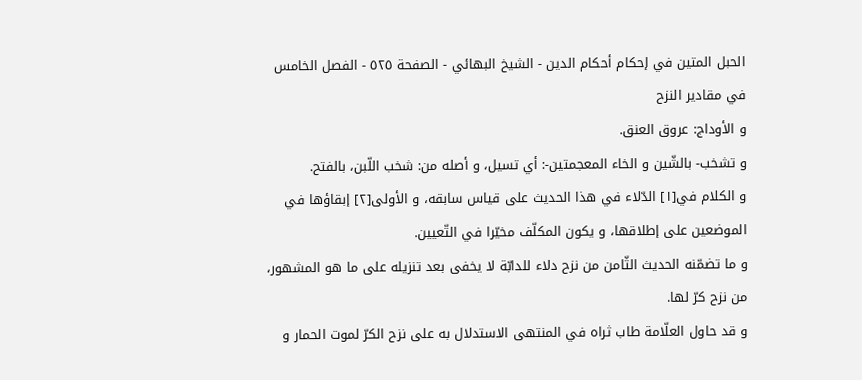الحبل المتين في إحكام أحكام الدين - الشیخ البهائي - الصفحة ٥٢٥ - الفصل الخامس في مقادير النزح
و الأوداج: عروق العنق.
و تشخب- بالشّين و الخاء المعجمتين-: أي تسيل، و أصله من: شخب اللّبن، بالفتح.
و الكلام في[١] الدّلاء في هذا الحديث على قياس سابقه، و الأولى[٢] إبقاؤها في الموضعين على إطلاقها، و يكون المكلّف مخيّرا في التّعيين.
و ما تضمّنه الحديث الثّامن من نزح دلاء للدابّة لا يخفى بعد تنزيله على ما هو المشهور، من نزح كرّ لها.
و قد حاول العلّامة طاب ثراه في المنتهى الاستدلال به على نزح الكرّ لموت الحمار و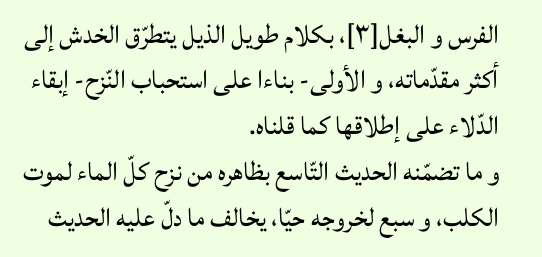الفرس و البغل[٣]، بكلام طويل الذيل يتطرّق الخدش إلى أكثر مقدّماته، و الأولى- بناءا على استحباب النّزح- إبقاء الدّلاء على إطلاقها كما قلناه.
و ما تضمّنه الحديث التّاسع بظاهره من نزح كلّ الماء لموت الكلب، و سبع لخروجه حيّا، يخالف ما دلّ عليه الحديث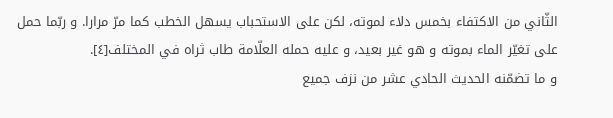الثّاني من الاكتفاء بخمس دلاء لموته، لكن على الاستحباب يسهل الخطب كما مرّ مرارا. و ربّما حمل على تغيّر الماء بموته و هو غير بعيد، و عليه حمله العلّامة طاب ثراه في المختلف[٤].
و ما تضمّنه الحديث الحادي عشر من نزف جميع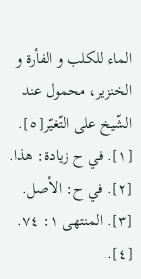الماء للكلب و الفأرة و الخنزير، محمول عند الشّيخ على التّغيّر[٥].
[١]. في ح زيادة: هذا.
[٢]. في ح: الأصل.
[٣]. المنتهى ١: ٧٤.
[٤].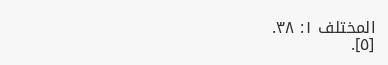المختلف ١: ٣٨.
[٥].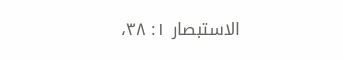الاستبصار ١: ٣٨،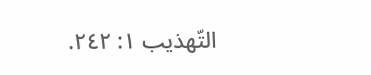التّهذيب ١: ٢٤٢.